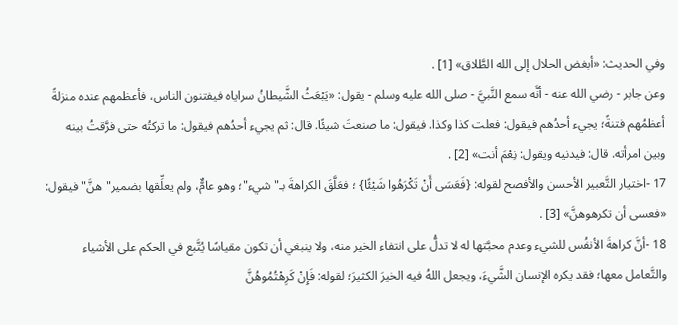وفي الحديث: «أبغض الحلال إلى الله الطَّلاق» [1] .
وعن جابر - رضي الله عنه - أنَّه سمع النَّبيَّ - صلى الله عليه وسلم - يقول: «يَبْعَثُ الشَّيطانُ سراياه فيفتنون الناس، فأعظمهم عنده منزلةً أعظمُهم فتنةً؛ يجيء أحدُهم فيقول: فعلت كذا وكذا. فيقول: ما صنعتَ شيئًا. قال: ثم يجيء أحدُهم فيقول: ما تركتُه حتى فرَّقتُ بينه وبين امرأته. قال: فيدنيه ويقول: نِعْمَ أنت» [2] .
17 -اختيار التَّعبير الأحسن والأفصح لقوله: {فَعَسَى أَنْ تَكْرَهُوا شَيْئًا} ؛ فعَلَّقَ الكراهةَ بـ"شيء"؛ وهو عامٌّ، ولم يعلِّقها بضمير"هنَّ"فيقول: «فعسى أن تكرهوهنَّ» [3] .
18 -أنَّ كراهةَ الأنفُس للشيء وعدم محبَّتها له لا تدلُّ على انتفاء الخير منه، ولا ينبغي أن تكون مقياسًا يُتَّبع في الحكم على الأشياء والتَّعامل معها؛ فقد يكره الإنسان الشَّيءَ، ويجعل اللهُ فيه الخيرَ الكثيرَ؛ لقوله: فَإِنْ كَرِهْتُمُوهُنَّ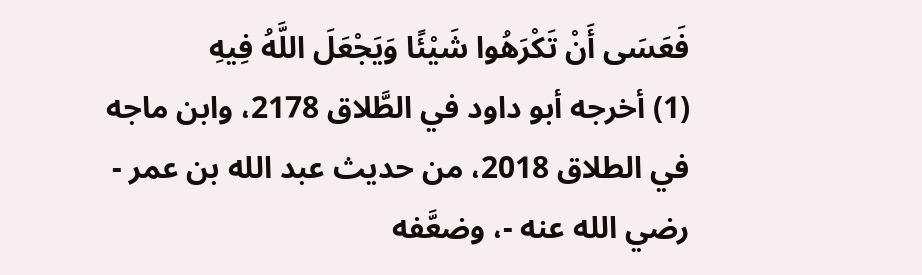فَعَسَى أَنْ تَكْرَهُوا شَيْئًا وَيَجْعَلَ اللَّهُ فِيهِ
(1) أخرجه أبو داود في الطَّلاق 2178، وابن ماجه في الطلاق 2018، من حديث عبد الله بن عمر - رضي الله عنه -، وضعَّفه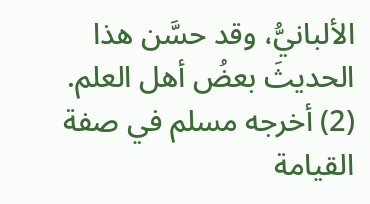الألبانيُّ، وقد حسَّن هذا الحديثَ بعضُ أهل العلم.
(2) أخرجه مسلم في صفة القيامة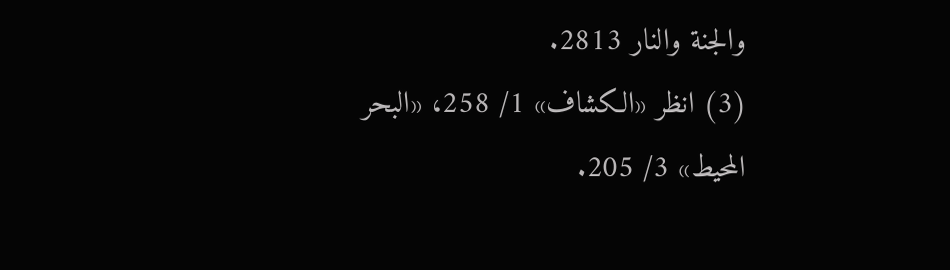والجنة والنار 2813.
(3) انظر «الكشاف» 1/ 258، «البحر المحيط» 3/ 205.